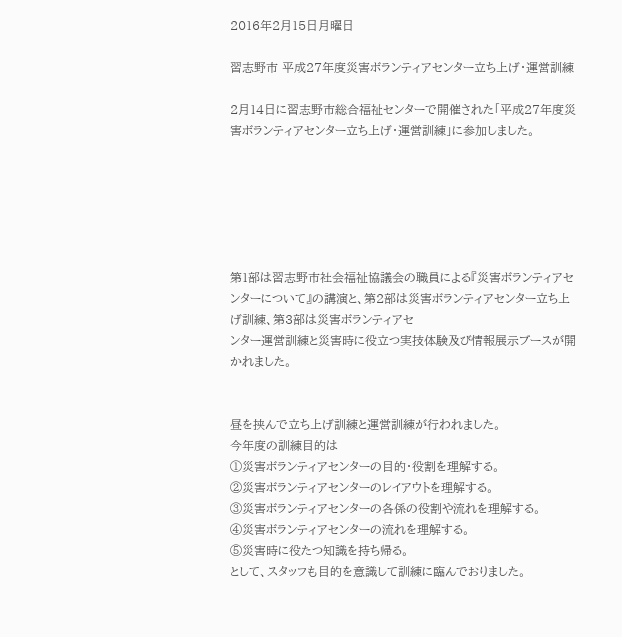2016年2月15日月曜日

習志野市 平成27年度災害ボランティアセンター立ち上げ・運営訓練

2月14日に習志野市総合福祉センターで開催された「平成27年度災害ボランティアセンター立ち上げ・運営訓練」に参加しました。






第1部は習志野市社会福祉協議会の職員による『災害ボランティアセンターについて』の講演と、第2部は災害ボランティアセンター立ち上げ訓練、第3部は災害ボランティアセ
ンター運営訓練と災害時に役立つ実技体験及び情報展示ブースが開かれました。


昼を挟んで立ち上げ訓練と運営訓練が行われました。
今年度の訓練目的は
①災害ボランティアセンターの目的・役割を理解する。
②災害ボランティアセンターのレイアウトを理解する。
③災害ボランティアセンターの各係の役割や流れを理解する。
④災害ボランティアセンターの流れを理解する。
⑤災害時に役たつ知識を持ち帰る。
として、スタッフも目的を意識して訓練に臨んでおりました。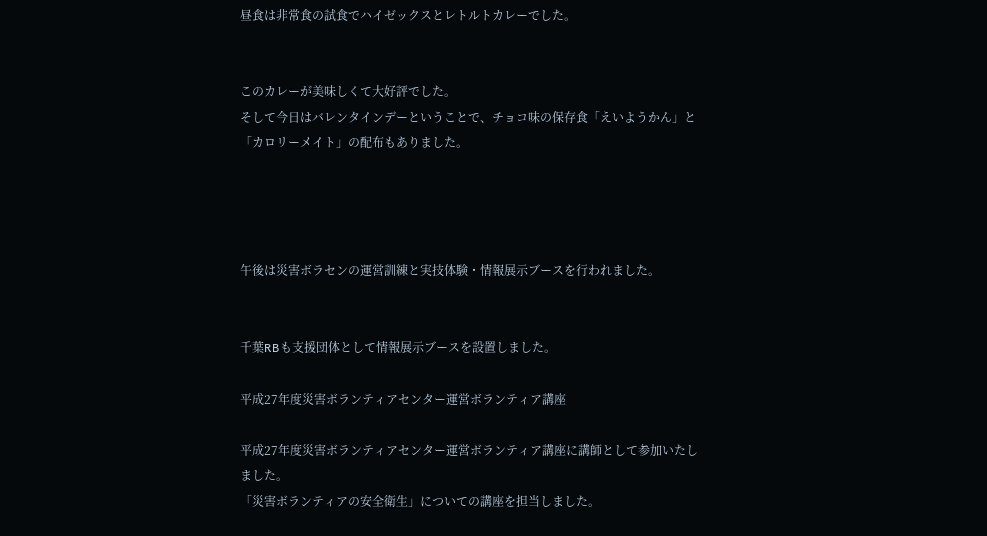昼食は非常食の試食でハイゼックスとレトルトカレーでした。


このカレーが美味しくて大好評でした。
そして今日はバレンタインデーということで、チョコ味の保存食「えいようかん」と「カロリーメイト」の配布もありました。




午後は災害ボラセンの運営訓練と実技体験・情報展示ブースを行われました。


千葉RBも支援団体として情報展示ブースを設置しました。

平成27年度災害ボランティアセンター運営ボランティア講座

平成27年度災害ボランティアセンター運営ボランティア講座に講師として参加いたしました。
「災害ボランティアの安全衛生」についての講座を担当しました。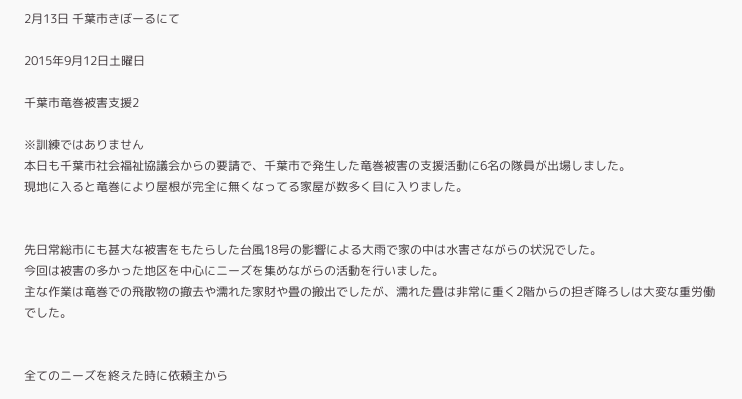2月13日 千葉市きぼーるにて

2015年9月12日土曜日

千葉市竜巻被害支援2

※訓練ではありません
本日も千葉市社会福祉協議会からの要請で、千葉市で発生した竜巻被害の支援活動に6名の隊員が出場しました。
現地に入ると竜巻により屋根が完全に無くなってる家屋が数多く目に入りました。


先日常総市にも甚大な被害をもたらした台風18号の影響による大雨で家の中は水害さながらの状況でした。
今回は被害の多かった地区を中心にニーズを集めながらの活動を行いました。
主な作業は竜巻での飛散物の撤去や濡れた家財や畳の搬出でしたが、濡れた畳は非常に重く2階からの担ぎ降ろしは大変な重労働でした。


全てのニーズを終えた時に依頼主から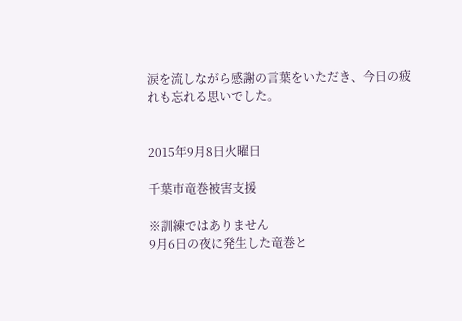涙を流しながら感謝の言葉をいただき、今日の疲れも忘れる思いでした。


2015年9月8日火曜日

千葉市竜巻被害支援

※訓練ではありません
9月6日の夜に発生した竜巻と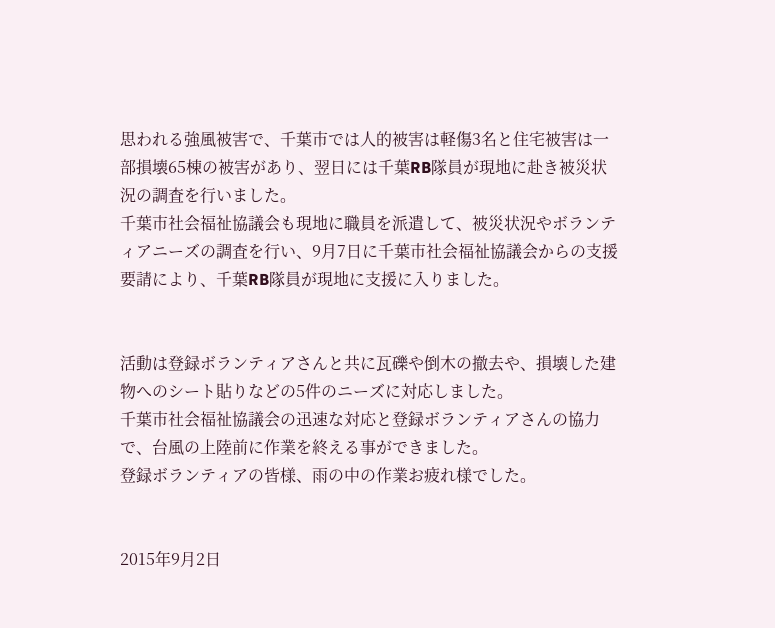思われる強風被害で、千葉市では人的被害は軽傷3名と住宅被害は一部損壊65棟の被害があり、翌日には千葉RB隊員が現地に赴き被災状況の調査を行いました。
千葉市社会福祉協議会も現地に職員を派遣して、被災状況やボランティアニーズの調査を行い、9月7日に千葉市社会福祉協議会からの支援要請により、千葉RB隊員が現地に支援に入りました。


活動は登録ボランティアさんと共に瓦礫や倒木の撤去や、損壊した建物へのシート貼りなどの5件のニーズに対応しました。
千葉市社会福祉協議会の迅速な対応と登録ボランティアさんの協力で、台風の上陸前に作業を終える事ができました。
登録ボランティアの皆様、雨の中の作業お疲れ様でした。


2015年9月2日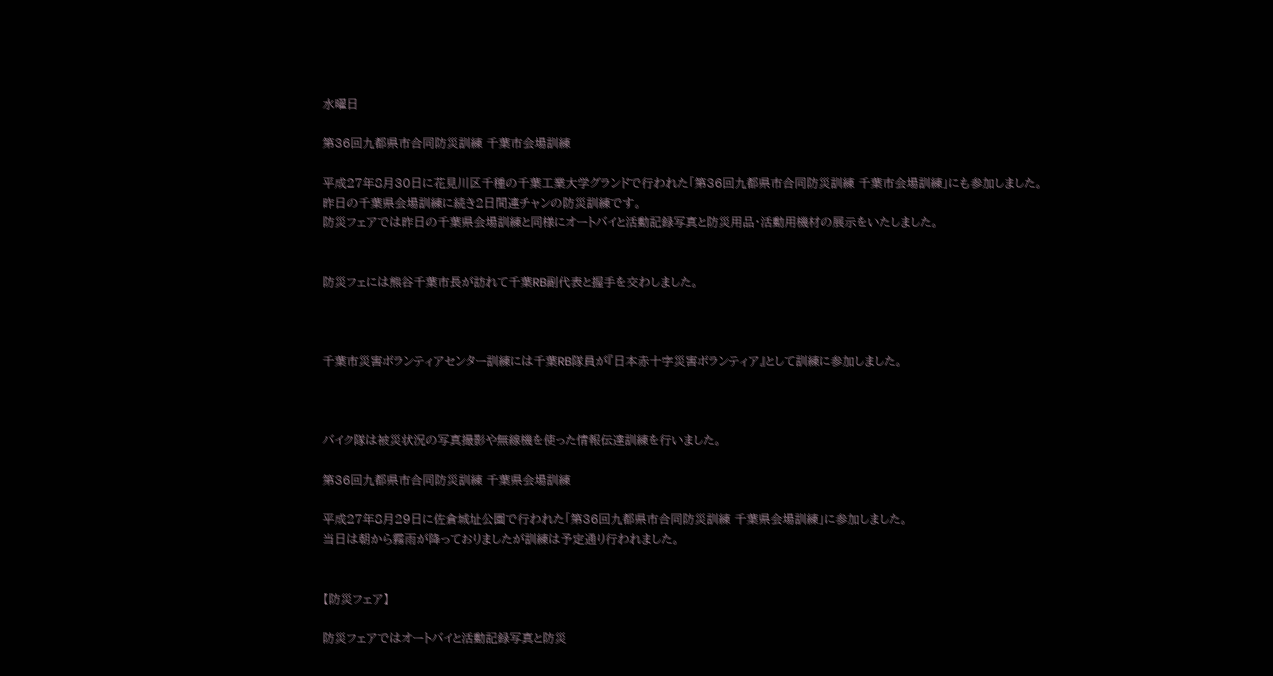水曜日

第36回九都県市合同防災訓練 千葉市会場訓練

平成27年8月30日に花見川区千種の千葉工業大学グランドで行われた「第36回九都県市合同防災訓練 千葉市会場訓練」にも参加しました。
昨日の千葉県会場訓練に続き2日間連チャンの防災訓練です。
防災フェアでは昨日の千葉県会場訓練と同様にオートバイと活動記録写真と防災用品・活動用機材の展示をいたしました。


防災フェには熊谷千葉市長が訪れて千葉RB副代表と握手を交わしました。



千葉市災害ボランティアセンター訓練には千葉RB隊員が『日本赤十字災害ボランティア』として訓練に参加しました。



バイク隊は被災状況の写真撮影や無線機を使った情報伝達訓練を行いました。

第36回九都県市合同防災訓練 千葉県会場訓練

平成27年8月29日に佐倉城址公園で行われた「第36回九都県市合同防災訓練 千葉県会場訓練」に参加しました。
当日は朝から霧雨が降っておりましたが訓練は予定通り行われました。


【防災フェア】

防災フェアではオートバイと活動記録写真と防災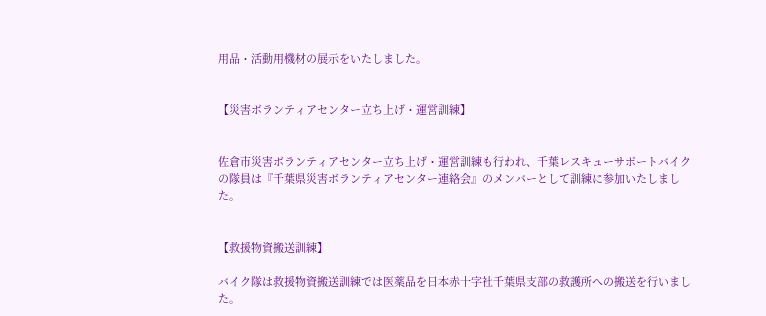用品・活動用機材の展示をいたしました。


【災害ボランティアセンター立ち上げ・運営訓練】


佐倉市災害ボランティアセンター立ち上げ・運営訓練も行われ、千葉レスキューサポートバイクの隊員は『千葉県災害ボランティアセンター連絡会』のメンバーとして訓練に参加いたしました。


【救援物資搬送訓練】

バイク隊は救援物資搬送訓練では医薬品を日本赤十字社千葉県支部の救護所への搬送を行いました。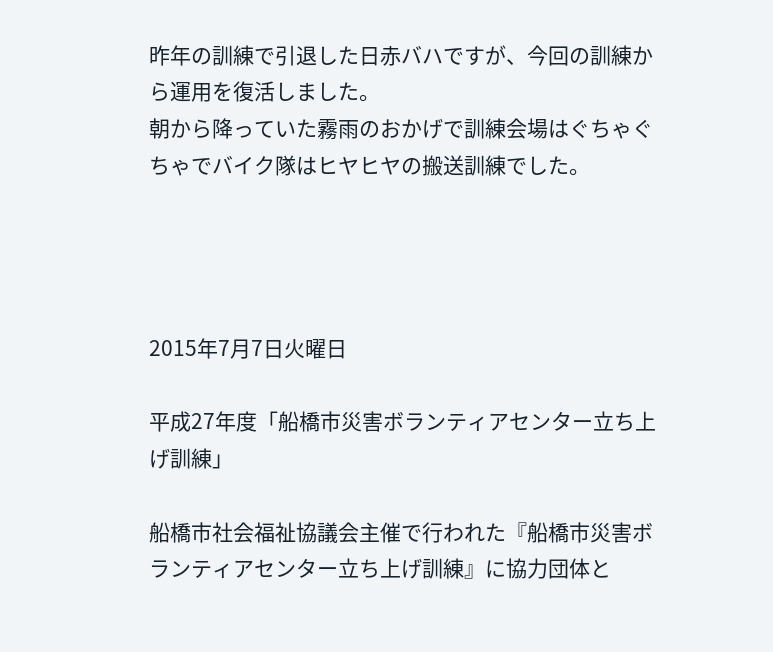昨年の訓練で引退した日赤バハですが、今回の訓練から運用を復活しました。
朝から降っていた霧雨のおかげで訓練会場はぐちゃぐちゃでバイク隊はヒヤヒヤの搬送訓練でした。




2015年7月7日火曜日

平成27年度「船橋市災害ボランティアセンター立ち上げ訓練」

船橋市社会福祉協議会主催で行われた『船橋市災害ボランティアセンター立ち上げ訓練』に協力団体と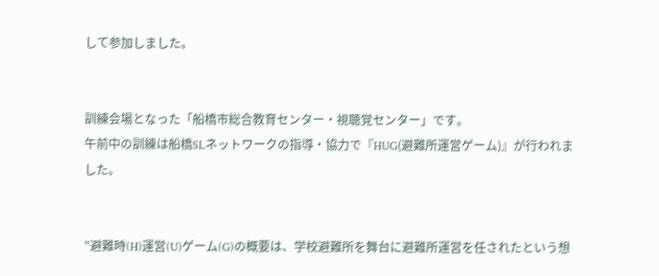して参加しました。


訓練会場となった「船橋市総合教育センター・視聴覚センター」です。
午前中の訓練は船橋SLネットワークの指導・協力で『HUG(避難所運営ゲーム)』が行われました。


”避難時(H)運営(U)ゲーム(G)の概要は、学校避難所を舞台に避難所運営を任されたという想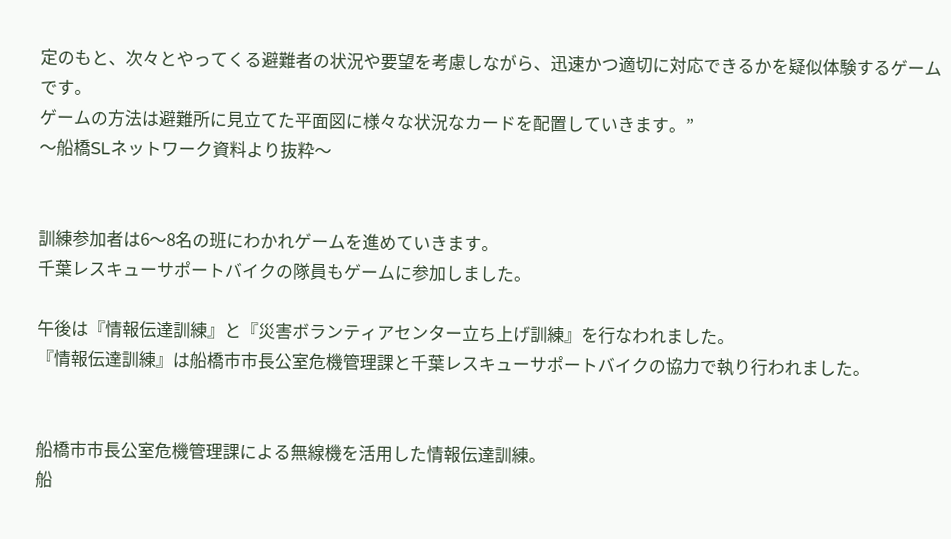定のもと、次々とやってくる避難者の状況や要望を考慮しながら、迅速かつ適切に対応できるかを疑似体験するゲームです。
ゲームの方法は避難所に見立てた平面図に様々な状況なカードを配置していきます。”
〜船橋SLネットワーク資料より抜粋〜


訓練参加者は6〜8名の班にわかれゲームを進めていきます。
千葉レスキューサポートバイクの隊員もゲームに参加しました。

午後は『情報伝達訓練』と『災害ボランティアセンター立ち上げ訓練』を行なわれました。
『情報伝達訓練』は船橋市市長公室危機管理課と千葉レスキューサポートバイクの協力で執り行われました。


船橋市市長公室危機管理課による無線機を活用した情報伝達訓練。
船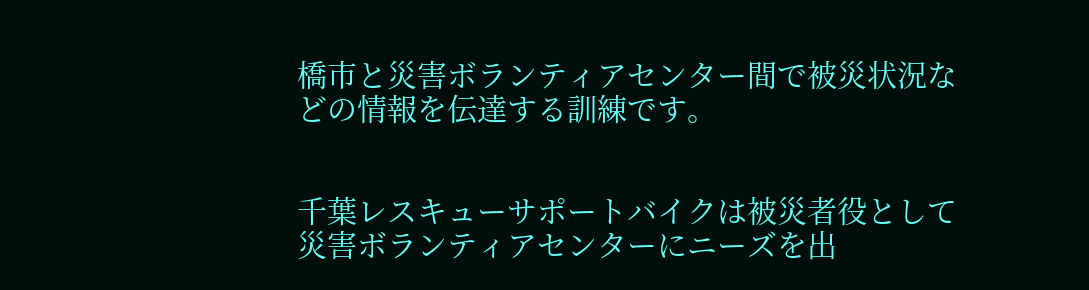橋市と災害ボランティアセンター間で被災状況などの情報を伝達する訓練です。


千葉レスキューサポートバイクは被災者役として災害ボランティアセンターにニーズを出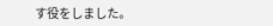す役をしました。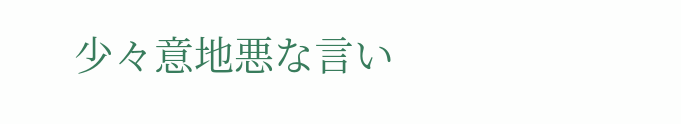少々意地悪な言い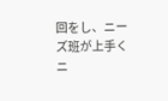回をし、ニーズ班が上手くニ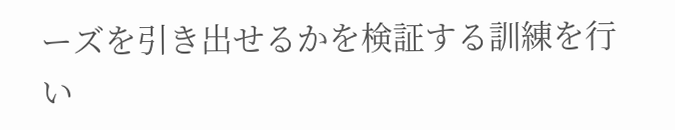ーズを引き出せるかを検証する訓練を行い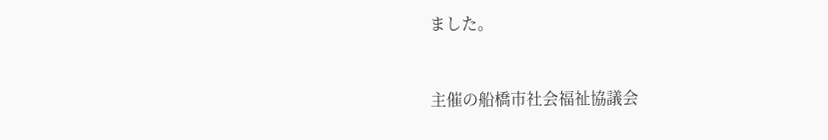ました。


主催の船橋市社会福祉協議会